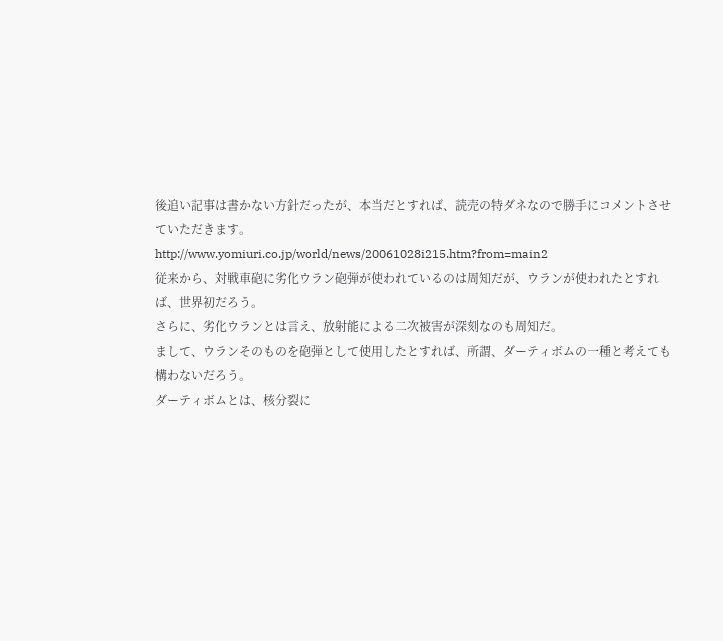後追い記事は書かない方針だったが、本当だとすれば、読売の特ダネなので勝手にコメントさせていただきます。
http://www.yomiuri.co.jp/world/news/20061028i215.htm?from=main2
従来から、対戦車砲に劣化ウラン砲弾が使われているのは周知だが、ウランが使われたとすれば、世界初だろう。
さらに、劣化ウランとは言え、放射能による二次被害が深刻なのも周知だ。
まして、ウランそのものを砲弾として使用したとすれば、所謂、ダーティボムの一種と考えても構わないだろう。
ダーティボムとは、核分裂に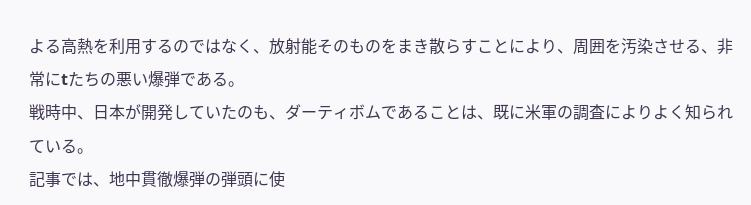よる高熱を利用するのではなく、放射能そのものをまき散らすことにより、周囲を汚染させる、非常にtたちの悪い爆弾である。
戦時中、日本が開発していたのも、ダーティボムであることは、既に米軍の調査によりよく知られている。
記事では、地中貫徹爆弾の弾頭に使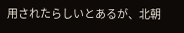用されたらしいとあるが、北朝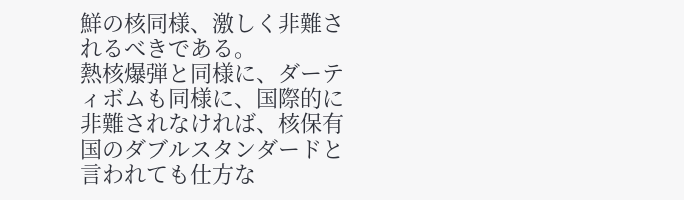鮮の核同様、激しく非難されるべきである。
熱核爆弾と同様に、ダーティボムも同様に、国際的に非難されなければ、核保有国のダブルスタンダードと言われても仕方な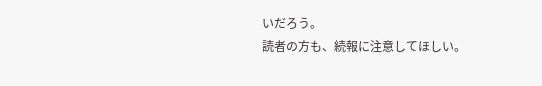いだろう。
読者の方も、続報に注意してほしい。